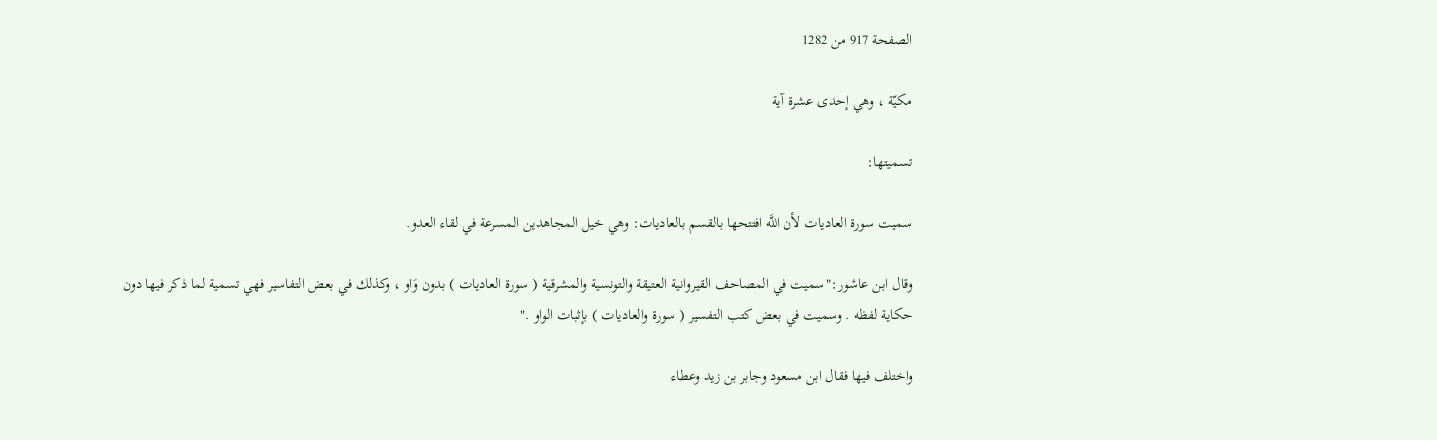الصفحة 917 من 1282

مكيّة ، وهي إحدى عشرة آية

تسميتها:

سميت سورة العاديات لأن اللَّه افتتحها بالقسم بالعاديات: وهي خيل المجاهدين المسرعة في لقاء العدو.

وقال ابن عاشور:"سميت في المصاحف القيروانية العتيقة والتونسية والمشرقية ( سورة العاديات ) بدون وَاو ، وكذلك في بعض التفاسير فهي تسمية لما ذكر فيها دون حكاية لفظه . وسميت في بعض كتب التفسير ( سورة والعاديات ) بإثبات الواو ."

واختلف فيها فقال ابن مسعود وجابر بن زيد وعطاء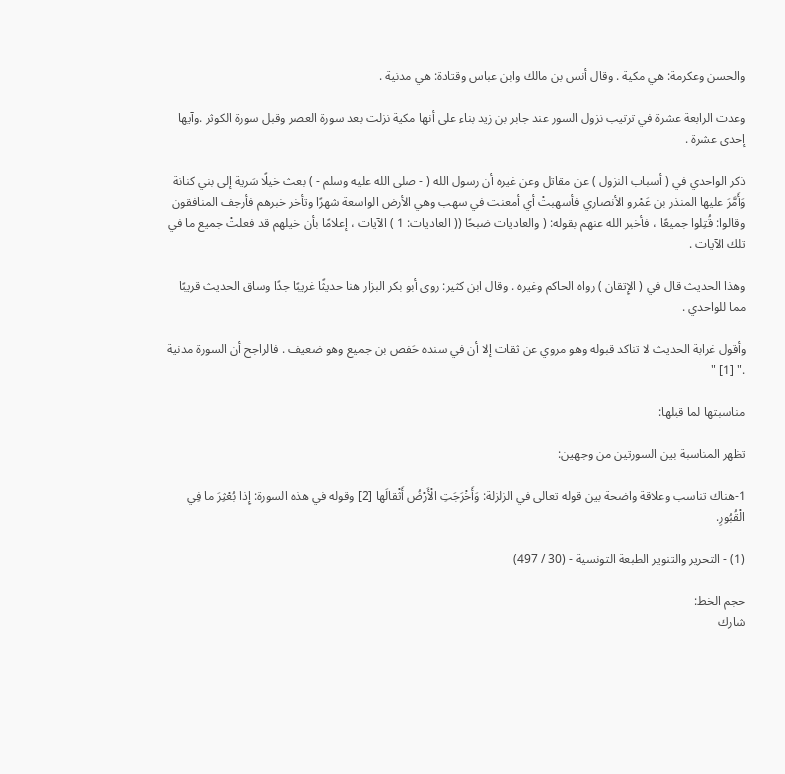والحسن وعكرمة: هي مكية . وقال أنس بن مالك وابن عباس وقتادة: هي مدنية .

وعدت الرابعة عشرة في ترتيب نزول السور عند جابر بن زيد بناء على أنها مكية نزلت بعد سورة العصر وقبل سورة الكوثر .وآيها إحدى عشرة .

ذكر الواحدي في ( أسباب النزول ) عن مقاتل وعن غيره أن رسول الله ( - صلى الله عليه وسلم - ) بعث خيلًا سَرية إلى بني كنانة وَأَمَّرَ عليها المنذر بن عَمْرو الأنصاري فأسهبتْ أي أمعنت في سهب وهي الأرض الواسعة شهرًا وتأخر خبرهم فأرجف المنافقون وقالوا: قُتِلوا جميعًا ، فأخبر الله عنهم بقوله: ( والعاديات ضبحًا (( العاديات: 1 ) الآيات ، إعلامًا بأن خيلهم قد فعلتْ جميع ما في تلك الآيات .

وهذا الحديث قال في ( الإِتقان ) رواه الحاكم وغيره . وقال ابن كثير: روى أبو بكر البزار هنا حديثًا غريبًا جدًا وساق الحديث قريبًا مما للواحدي .

وأقول غرابة الحديث لا تناكد قبوله وهو مروي عن ثقات إلا أن في سنده حَفص بن جميع وهو ضعيف . فالراجح أن السورة مدنية ." [1] "

مناسبتها لما قبلها:

تظهر المناسبة بين السورتين من وجهين:

1-هناك تناسب وعلاقة واضحة بين قوله تعالى في الزلزلة: وَأَخْرَجَتِ الْأَرْضُ أَثْقالَها [2] وقوله في هذه السورة: إِذا بُعْثِرَ ما فِي الْقُبُورِ.

(1) - التحرير والتنوير الطبعة التونسية - (30 / 497)

حجم الخط:
شارك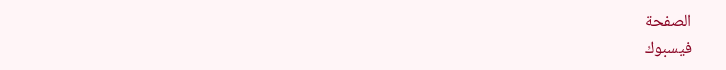الصفحة
فيسبوك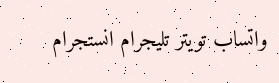واتساب تويتر تليجرام انستجرام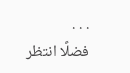. . .
فضلًا انتظر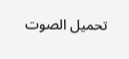تحميل الصوت